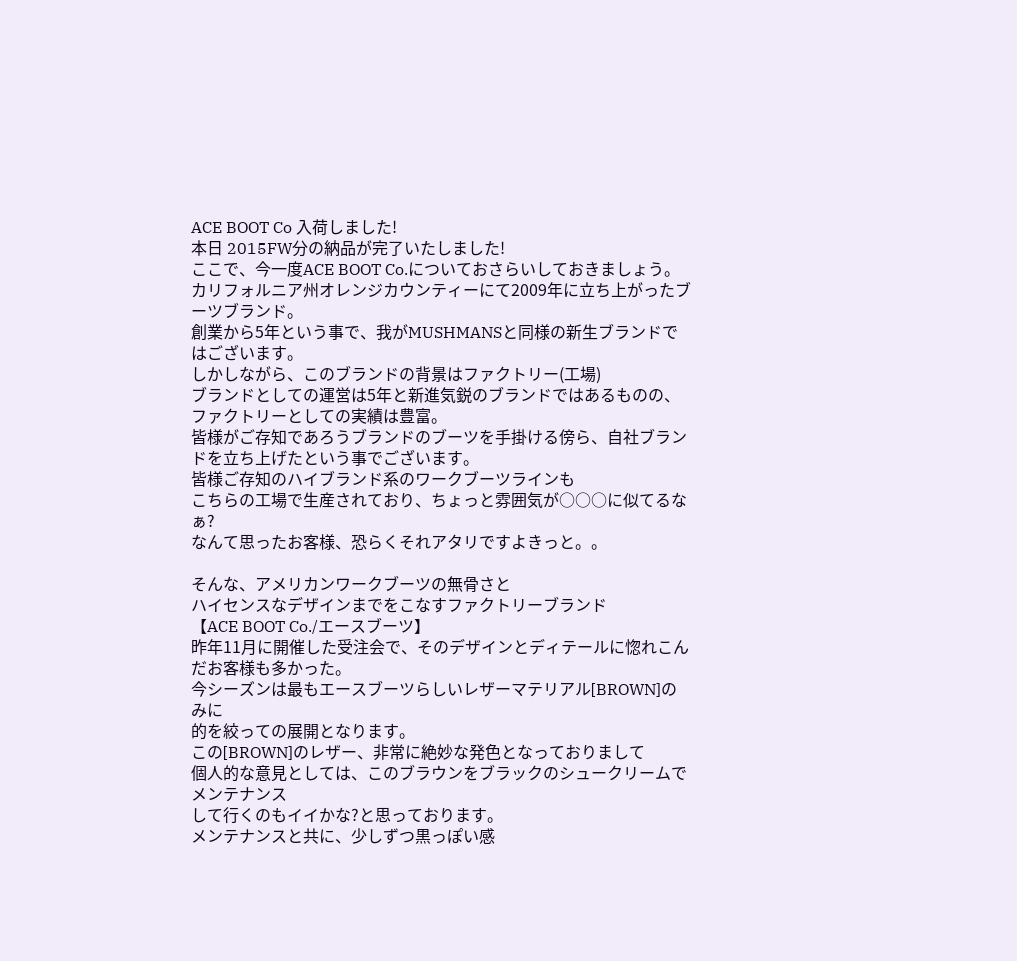ACE BOOT Co 入荷しました!
本日 2015FW分の納品が完了いたしました!
ここで、今一度ACE BOOT Co.についておさらいしておきましょう。
カリフォルニア州オレンジカウンティーにて2009年に立ち上がったブーツブランド。
創業から5年という事で、我がMUSHMANSと同様の新生ブランドではございます。
しかしながら、このブランドの背景はファクトリー(工場)
ブランドとしての運営は5年と新進気鋭のブランドではあるものの、ファクトリーとしての実績は豊富。
皆様がご存知であろうブランドのブーツを手掛ける傍ら、自社ブランドを立ち上げたという事でございます。
皆様ご存知のハイブランド系のワークブーツラインも
こちらの工場で生産されており、ちょっと雰囲気が○○○に似てるなぁ?
なんて思ったお客様、恐らくそれアタリですよきっと。。

そんな、アメリカンワークブーツの無骨さと
ハイセンスなデザインまでをこなすファクトリーブランド
【ACE BOOT Co./エースブーツ】
昨年11月に開催した受注会で、そのデザインとディテールに惚れこんだお客様も多かった。
今シーズンは最もエースブーツらしいレザーマテリアル[BROWN]のみに
的を絞っての展開となります。
この[BROWN]のレザー、非常に絶妙な発色となっておりまして
個人的な意見としては、このブラウンをブラックのシュークリームでメンテナンス
して行くのもイイかな?と思っております。
メンテナンスと共に、少しずつ黒っぽい感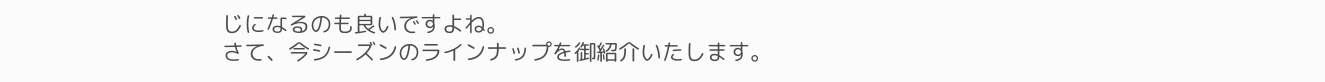じになるのも良いですよね。
さて、今シーズンのラインナップを御紹介いたします。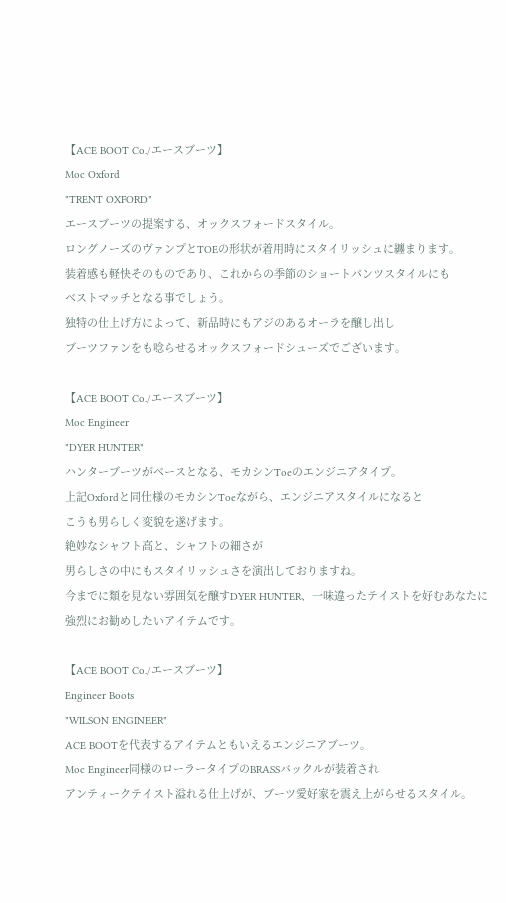【ACE BOOT Co./エースブーツ】
Moc Oxford
"TRENT OXFORD"
エースブーツの提案する、オックスフォードスタイル。
ロングノーズのヴァンプとTOEの形状が着用時にスタイリッシュに纏まります。
装着感も軽快そのものであり、これからの季節のショートパンツスタイルにも
ベストマッチとなる事でしょう。
独特の仕上げ方によって、新品時にもアジのあるオーラを醸し出し
ブーツファンをも唸らせるオックスフォードシューズでございます。

【ACE BOOT Co./エースブーツ】
Moc Engineer
"DYER HUNTER"
ハンターブーツがベースとなる、モカシンToeのエンジニアタイプ。
上記Oxfordと同仕様のモカシンToeながら、エンジニアスタイルになると
こうも男らしく変貌を遂げます。
絶妙なシャフト高と、シャフトの細さが
男らしさの中にもスタイリッシュさを演出しておりますね。
今までに類を見ない雰囲気を醸すDYER HUNTER、一味違ったテイストを好むあなたに
強烈にお勧めしたいアイテムです。

【ACE BOOT Co./エースブーツ】
Engineer Boots
"WILSON ENGINEER"
ACE BOOTを代表するアイテムともいえるエンジニアブーツ。
Moc Engineer同様のローラータイプのBRASSバックルが装着され
アンティークテイスト溢れる仕上げが、ブーツ愛好家を震え上がらせるスタイル。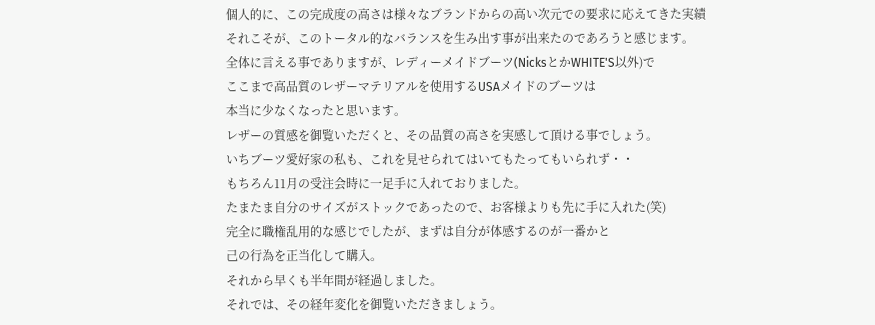個人的に、この完成度の高さは様々なブランドからの高い次元での要求に応えてきた実績
それこそが、このトータル的なバランスを生み出す事が出来たのであろうと感じます。
全体に言える事でありますが、レディーメイドブーツ(NicksとかWHITE'S以外)で
ここまで高品質のレザーマテリアルを使用するUSAメイドのブーツは
本当に少なくなったと思います。
レザーの質感を御覧いただくと、その品質の高さを実感して頂ける事でしょう。
いちブーツ愛好家の私も、これを見せられてはいてもたってもいられず・・
もちろん11月の受注会時に一足手に入れておりました。
たまたま自分のサイズがストックであったので、お客様よりも先に手に入れた(笑)
完全に職権乱用的な感じでしたが、まずは自分が体感するのが一番かと
己の行為を正当化して購入。
それから早くも半年間が経過しました。
それでは、その経年変化を御覧いただきましょう。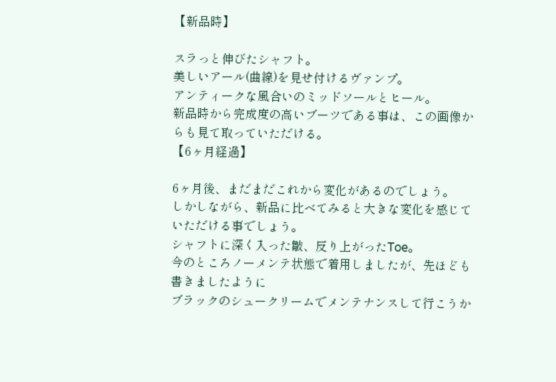【新品時】

スラっと伸びたシャフト。
美しいアール(曲線)を見せ付けるヴァンプ。
アンティークな風合いのミッドソールとヒール。
新品時から完成度の高いブーツである事は、この画像からも見て取っていただける。
【6ヶ月経過】

6ヶ月後、まだまだこれから変化があるのでしょう。
しかしながら、新品に比べてみると大きな変化を感じていただける事でしょう。
シャフトに深く入った皺、反り上がったToe。
今のところノーメンテ状態で着用しましたが、先ほども書きましたように
ブラックのシュークリームでメンテナンスして行こうか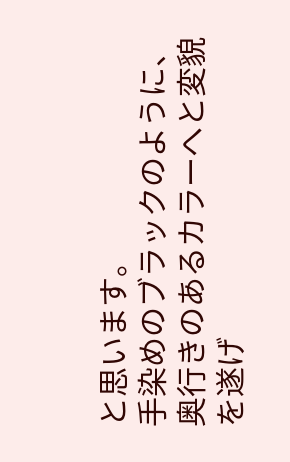と思います。
手染めのブラックのように、奥行きのあるカラーへと変貌を遂げ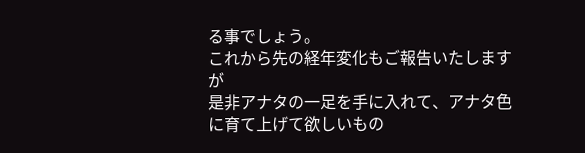る事でしょう。
これから先の経年変化もご報告いたしますが
是非アナタの一足を手に入れて、アナタ色に育て上げて欲しいもの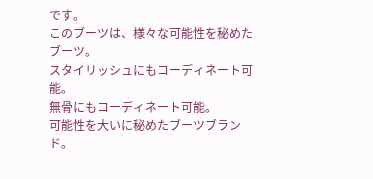です。
このブーツは、様々な可能性を秘めたブーツ。
スタイリッシュにもコーディネート可能。
無骨にもコーディネート可能。
可能性を大いに秘めたブーツブランド。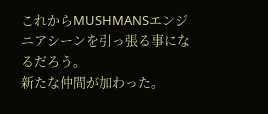これからMUSHMANSエンジニアシーンを引っ張る事になるだろう。
新たな仲間が加わった。